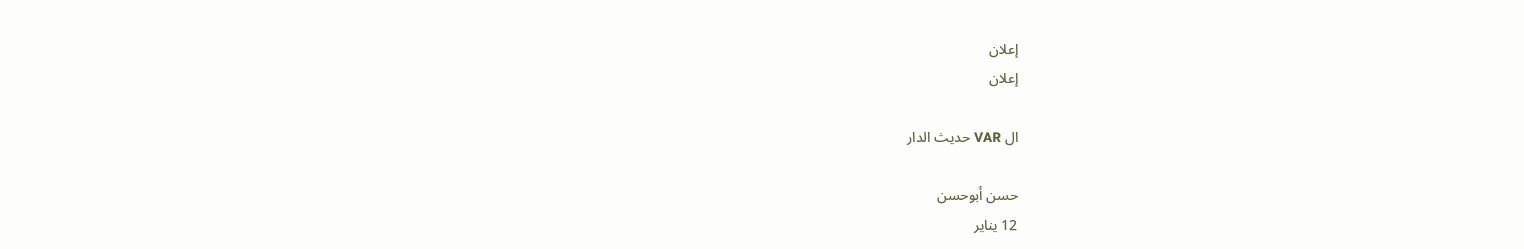إعلان
إعلان

ال VAR حديث الدار

حسن أبوحسن
12 يناير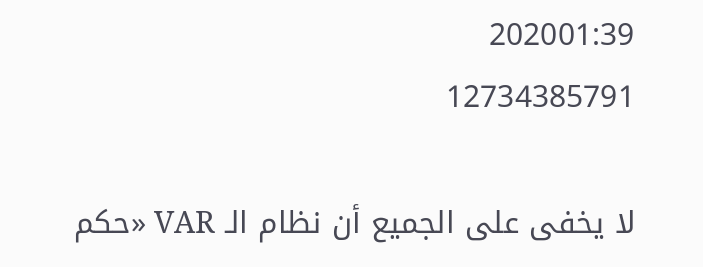202001:39
12734385791

لا يخفى على الجميع أن نظام الـ VAR «حكم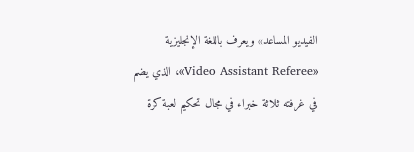الفيديو المساعد» ويعرف باللغة الإنجليزية «Video Assistant Referee»، الذي يضم في غرفته ثلاثة خبراء في مجال تحكيم لعبة كرة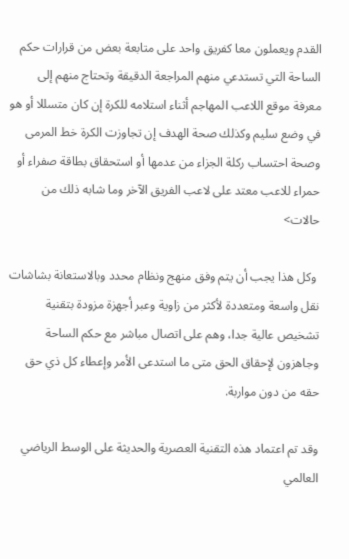القدم ويعملون معا كفريق واحد على متابعة بعض من قرارات حكم الساحة التي تستدعي منهم المراجعة الدقيقة وتحتاج منهم إلى معرفة موقع اللاعب المهاجم أثناء استلامه للكرة إن كان متسللا أو هو في وضع سليم وكذلك صحة الهدف إن تجاوزت الكرة خط المرمى وصحة احتساب ركلة الجزاء من عدمها أو استحقاق بطاقة صفراء أو حمراء للاعب معتد على لاعب الفريق الآخر وما شابه ذلك من حالات>

 وكل هذا يجب أن يتم وفق منهج ونظام محدد وبالاستعانة بشاشات نقل واسعة ومتعددة لأكثر من زاوية وعبر أجهزة مزودة بتقنية تشخيص عالية جدا، وهم على اتصال مباشر مع حكم الساحة وجاهزون لإحقاق الحق متى ما استدعى الأمر وإعطاء كل ذي حق حقه من دون مواربة.

وقد تم اعتماد هذه التقنية العصرية والحديثة على الوسط الرياضي العالمي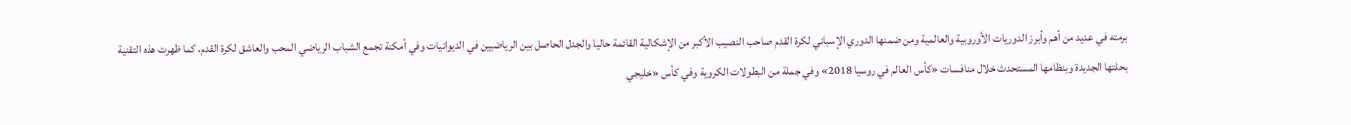برمته في عديد من أهم وأبرز الدوريات الأوروبية والعالمية ومن ضمنها الدوري الإسباني لكرة القدم صاحب النصيب الأكبر من الإشكالية القائمة حاليا والجدل الحاصل بين الرياضيين في الديوانيات وفي أمكنة تجمع الشباب الرياضي المحب والعاشق لكرة القدم، كما ظهرت هذه التقنية بحلتها الجديدة وبنظامها المستحدث خلال منافسات «كأس العالم في روسيا 2018» وفي جملة من البطولات الكروية وفي كأس «خليجي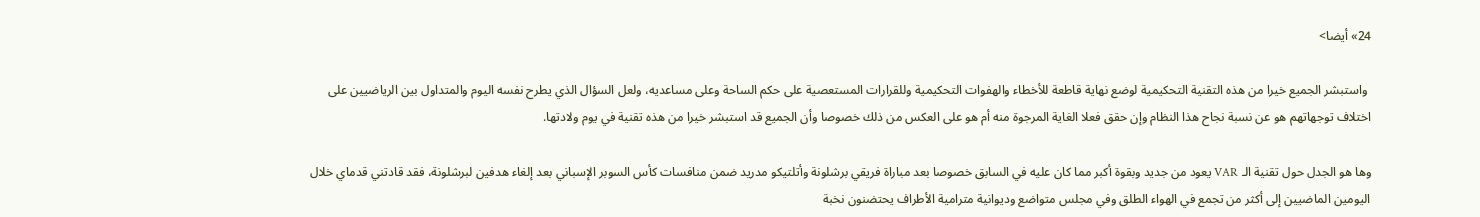24» أيضا>

 واستبشر الجميع خيرا من هذه التقنية التحكيمية لوضع نهاية قاطعة للأخطاء والهفوات التحكيمية وللقرارات المستعصية على حكم الساحة وعلى مساعديه، ولعل السؤال الذي يطرح نفسه اليوم والمتداول بين الرياضيين على اختلاف توجهاتهم هو عن نسبة نجاح هذا النظام وإن حقق فعلا الغاية المرجوة منه أم هو على العكس من ذلك خصوصا وأن الجميع قد استبشر خيرا من هذه تقنية في يوم ولادتها.

وها هو الجدل حول تقنية الـ VAR يعود من جديد وبقوة أكبر مما كان عليه في السابق خصوصا بعد مباراة فريقي برشلونة وأتلتيكو مدريد ضمن منافسات كأس السوبر الإسباني بعد إلغاء هدفين لبرشلونة، فقد قادتني قدماي خلال اليومين الماضيين إلى أكثر من تجمع في الهواء الطلق وفي مجلس متواضع وديوانية مترامية الأطراف يحتضنون نخبة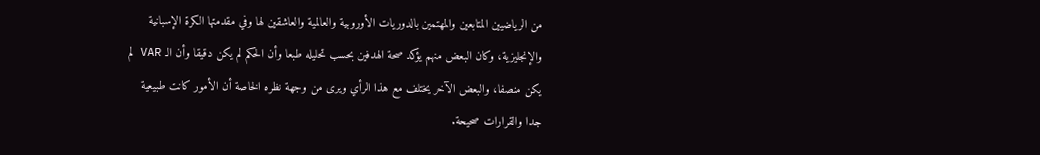من الرياضيين المتابعين والمهتمين بالدوريات الأوروبية والعالمية والعاشقين لها وفي مقدمتها الكرة الإسبانية والإنجليزية، وكان البعض منهم يؤكد صحة الهدفين بحسب تحليله طبعا وأن الحكم لم يكن دقيقا وأن الـ VAR لم يكن منصفا، والبعض الآخر يختلف مع هذا الرأي ويرى من وجهة نظره الخاصة أن الأمور كانت طبيعية جدا والقرارات صحيحة.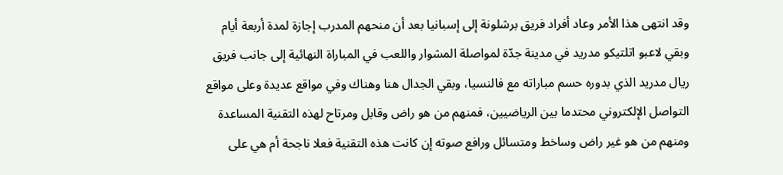وقد انتهى هذا الأمر وعاد أفراد فريق برشلونة إلى إسبانيا بعد أن منحهم المدرب إجازة لمدة أربعة أيام وبقي لاعبو اتلتيكو مدريد في مدينة جدّة لمواصلة المشوار واللعب في المباراة النهائية إلى جانب فريق ريال مدريد الذي بدوره حسم مباراته مع فالنسيا، وبقي الجدال هنا وهناك وفي مواقع عديدة وعلى مواقع التواصل الإلكتروني محتدما بين الرياضيين، فمنهم من هو راض وقابل ومرتاح لهذه التقنية المساعدة ومنهم من هو غير راض وساخط ومتسائل ورافع صوته إن كانت هذه التقنية فعلا ناجحة أم هي على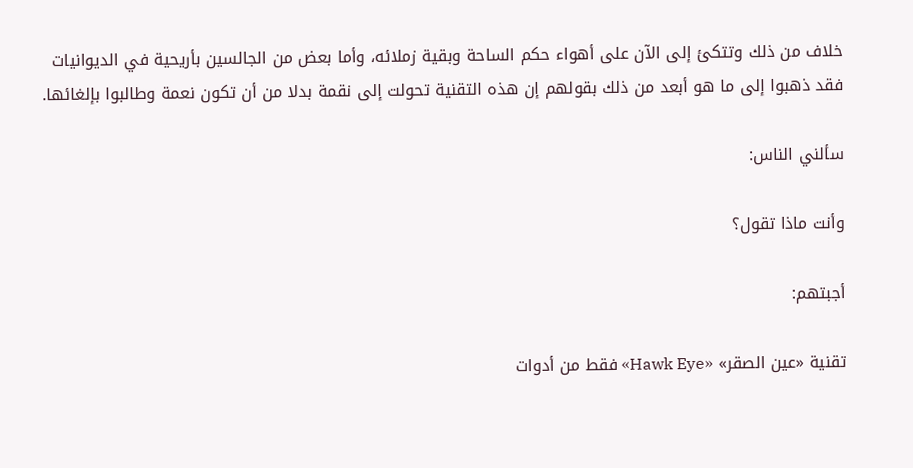خلاف من ذلك وتتكئ إلى الآن على أهواء حكم الساحة وبقية زملائه، وأما بعض من الجالسين بأريحية في الديوانيات فقد ذهبوا إلى ما هو أبعد من ذلك بقولهم إن هذه التقنية تحولت إلى نقمة بدلا من أن تكون نعمة وطالبوا بإلغائها.

سألني الناس:

وأنت ماذا تقول؟

أجبتهم:

تقنية «عين الصقر» «Hawk Eye» فقط من أدوات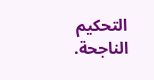التحكيم الناجحة.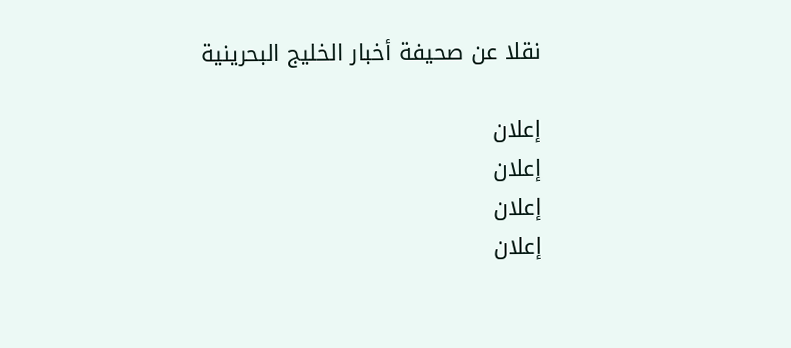نقلا عن صحيفة أخبار الخليج البحرينية

إعلان
إعلان
إعلان
إعلان